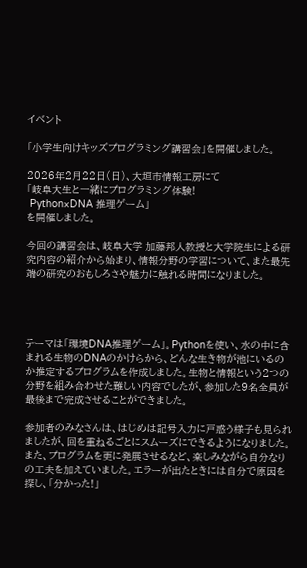イベント

「小学生向けキッズプログラミング講習会」を開催しました。

2026年2月22日(日)、大垣市情報工房にて
「岐阜大生と一緒にプログラミング体験!
 Python×DNA 推理ゲーム」
を開催しました。

今回の講習会は、岐阜大学 加藤邦人教授と大学院生による研究内容の紹介から始まり、情報分野の学習について、また最先端の研究のおもしろさや魅力に触れる時間になりました。




テーマは「環境DNA推理ゲーム」。Pythonを使い、水の中に含まれる生物のDNAのかけらから、どんな生き物が池にいるのか推定するプログラムを作成しました。生物と情報という2つの分野を組み合わせた難しい内容でしたが、参加した9名全員が最後まで完成させることができました。

参加者のみなさんは、はじめは記号入力に戸惑う様子も見られましたが、回を重ねるごとにスムーズにできるようになりました。また、プログラムを更に発展させるなど、楽しみながら自分なりの工夫を加えていました。エラーが出たときには自分で原因を探し、「分かった!」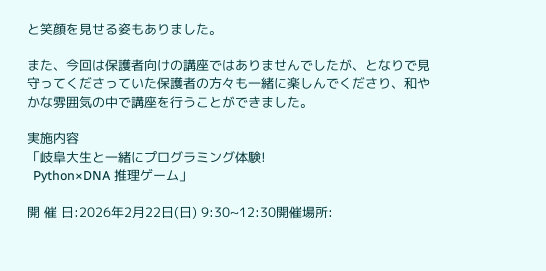と笑顔を見せる姿もありました。

また、今回は保護者向けの講座ではありませんでしたが、となりで見守ってくださっていた保護者の方々も一緒に楽しんでくださり、和やかな雰囲気の中で講座を行うことができました。

実施内容
「岐阜大生と一緒にプログラミング体験!
  Python×DNA 推理ゲーム」

開 催 日:2026年2月22日(日) 9:30~12:30開催場所: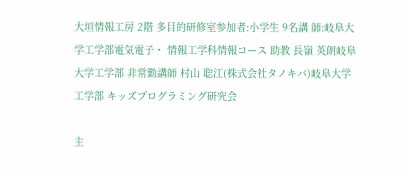大垣情報工房 2階 多目的研修室参加者:小学生 9名講 師:岐阜大学工学部電気電子・ 情報工学科情報コース 助教 長嶺 英朗岐阜大学工学部 非常勤講師 村山 聡江(株式会社タノキバ)岐阜大学工学部 キッズプログラミング研究会

主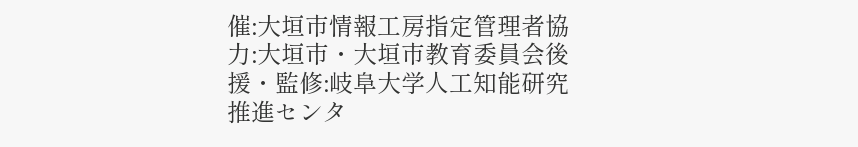催:大垣市情報工房指定管理者協 力:大垣市・大垣市教育委員会後援・監修:岐阜大学人工知能研究推進センタ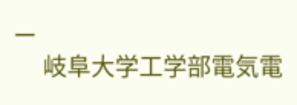ー
      岐阜大学工学部電気電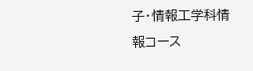子・情報工学科情報コース